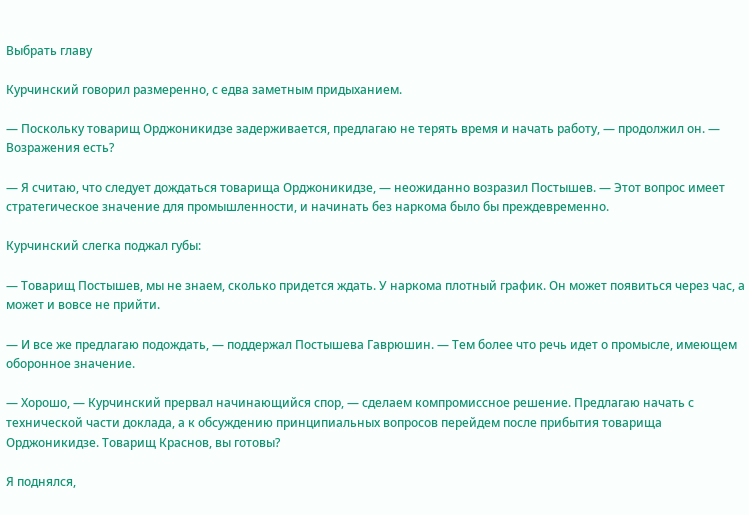Выбрать главу

Курчинский говорил размеренно, с едва заметным придыханием.

— Поскольку товарищ Орджоникидзе задерживается, предлагаю не терять время и начать работу, — продолжил он. — Возражения есть?

— Я считаю, что следует дождаться товарища Орджоникидзе, — неожиданно возразил Постышев. — Этот вопрос имеет стратегическое значение для промышленности, и начинать без наркома было бы преждевременно.

Курчинский слегка поджал губы:

— Товарищ Постышев, мы не знаем, сколько придется ждать. У наркома плотный график. Он может появиться через час, а может и вовсе не прийти.

— И все же предлагаю подождать, — поддержал Постышева Гаврюшин. — Тем более что речь идет о промысле, имеющем оборонное значение.

— Хорошо, — Курчинский прервал начинающийся спор, — сделаем компромиссное решение. Предлагаю начать с технической части доклада, а к обсуждению принципиальных вопросов перейдем после прибытия товарища Орджоникидзе. Товарищ Краснов, вы готовы?

Я поднялся,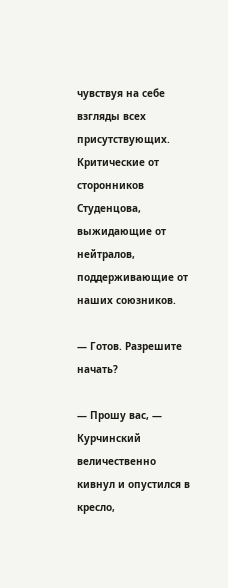чувствуя на себе взгляды всех присутствующих. Критические от сторонников Студенцова, выжидающие от нейтралов, поддерживающие от наших союзников.

— Готов. Разрешите начать?

— Прошу вас, — Курчинский величественно кивнул и опустился в кресло,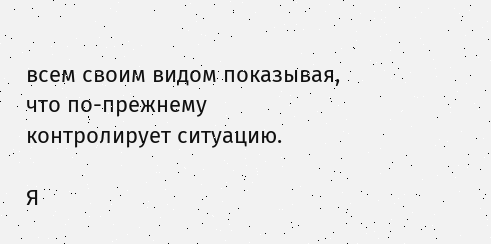всем своим видом показывая, что по-прежнему контролирует ситуацию.

Я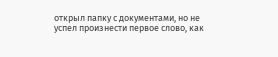открыл папку с документами, но не успел произнести первое слово, как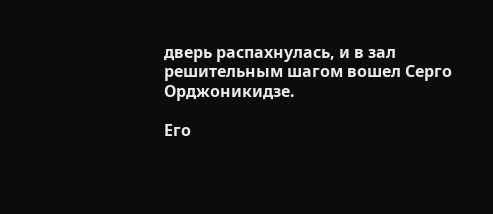дверь распахнулась, и в зал решительным шагом вошел Серго Орджоникидзе.

Его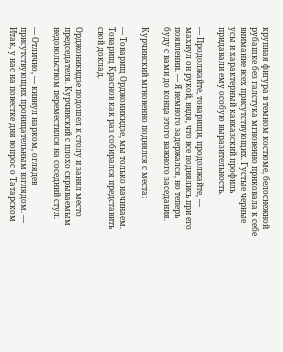крупная фигура в темном костюме, белоснежной рубашке без галстука мгновенно приковала к себе внимание всех присутствующих. Густые черные усы и характерный кавказский профиль придавали ему особую выразительность.

— Продолжайте, товарищи, продолжайте, — махнул он рукой, видя, что все поднялись при его появлении. — Я немного задержался, но теперь буду с вами до конца этого важного заседания.

Курчинский мгновенно поднялся с места:

— Товарищ Орджоникидзе, мы только начинаем. Товарищ Краснов как раз собирался представить свой доклад.

Орджоникидзе подошел к столу и занял место председателя. Курчинский с плохо скрываемым недовольством переместился на соседний стул.

— Отлично, — кивнул нарком, оглядев присутствующих проницательным взглядом. — Итак, у нас на повестке дня вопрос о Татарском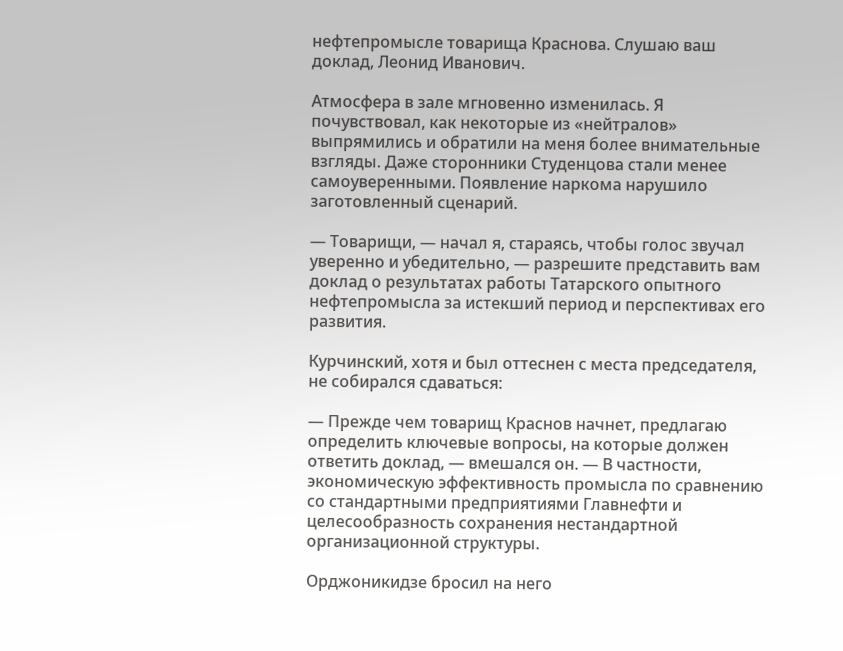нефтепромысле товарища Краснова. Слушаю ваш доклад, Леонид Иванович.

Атмосфера в зале мгновенно изменилась. Я почувствовал, как некоторые из «нейтралов» выпрямились и обратили на меня более внимательные взгляды. Даже сторонники Студенцова стали менее самоуверенными. Появление наркома нарушило заготовленный сценарий.

— Товарищи, — начал я, стараясь, чтобы голос звучал уверенно и убедительно, — разрешите представить вам доклад о результатах работы Татарского опытного нефтепромысла за истекший период и перспективах его развития.

Курчинский, хотя и был оттеснен с места председателя, не собирался сдаваться:

— Прежде чем товарищ Краснов начнет, предлагаю определить ключевые вопросы, на которые должен ответить доклад, — вмешался он. — В частности, экономическую эффективность промысла по сравнению со стандартными предприятиями Главнефти и целесообразность сохранения нестандартной организационной структуры.

Орджоникидзе бросил на него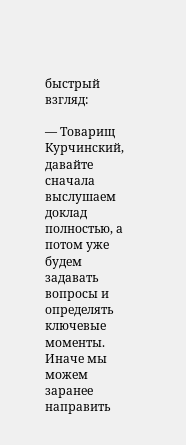быстрый взгляд:

— Товарищ Курчинский, давайте сначала выслушаем доклад полностью, а потом уже будем задавать вопросы и определять ключевые моменты. Иначе мы можем заранее направить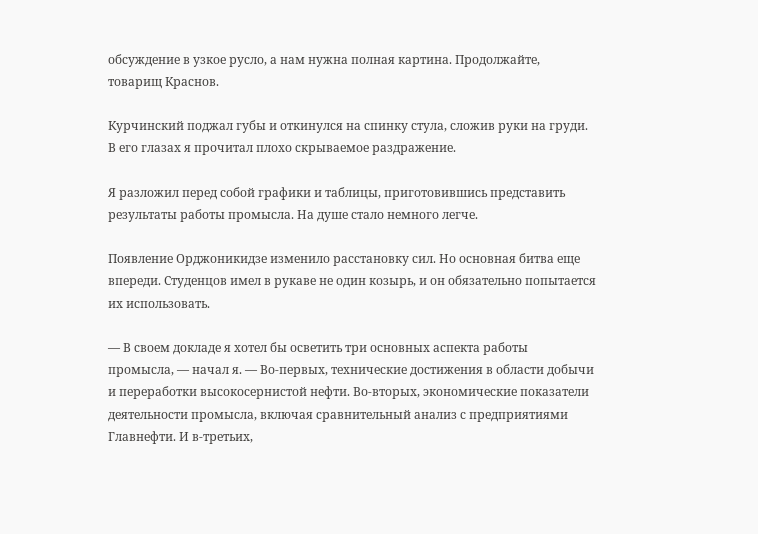обсуждение в узкое русло, а нам нужна полная картина. Продолжайте, товарищ Краснов.

Курчинский поджал губы и откинулся на спинку стула, сложив руки на груди. В его глазах я прочитал плохо скрываемое раздражение.

Я разложил перед собой графики и таблицы, приготовившись представить результаты работы промысла. На душе стало немного легче.

Появление Орджоникидзе изменило расстановку сил. Но основная битва еще впереди. Студенцов имел в рукаве не один козырь, и он обязательно попытается их использовать.

— В своем докладе я хотел бы осветить три основных аспекта работы промысла, — начал я. — Во-первых, технические достижения в области добычи и переработки высокосернистой нефти. Во-вторых, экономические показатели деятельности промысла, включая сравнительный анализ с предприятиями Главнефти. И в-третьих,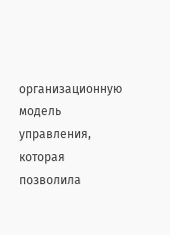организационную модель управления, которая позволила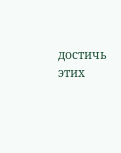достичь этих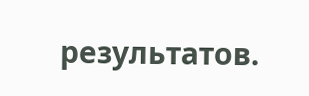результатов.